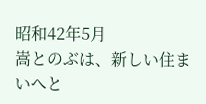昭和42年5月
嵩とのぶは、新しい住まいへと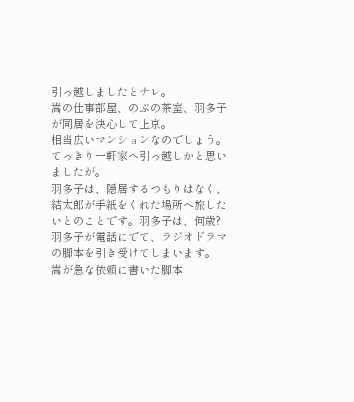引っ越しましたとナレ。
嵩の仕事部屋、のぶの茶室、羽多子が同居を決心して上京。
相当広いマンションなのでしょう。
てっきり一軒家へ引っ越しかと思いましたが。
羽多子は、隠居するつもりはなく、結太郎が手紙をくれた場所へ旅したいとのことです。羽多子は、何歳?
羽多子が電話にでて、ラジオドラマの脚本を引き受けてしまいます。
嵩が急な依頼に書いた脚本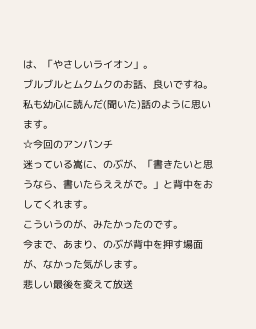は、「やさしいライオン」。
ブルブルとムクムクのお話、良いですね。私も幼心に読んだ(聞いた)話のように思います。
☆今回のアンパンチ
迷っている嵩に、のぶが、「書きたいと思うなら、書いたらええがで。」と背中をおしてくれます。
こういうのが、みたかったのです。
今まで、あまり、のぶが背中を押す場面が、なかった気がします。
悲しい最後を変えて放送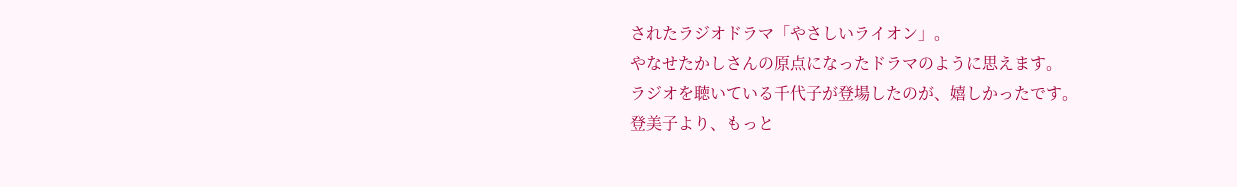されたラジオドラマ「やさしいライオン」。
やなせたかしさんの原点になったドラマのように思えます。
ラジオを聴いている千代子が登場したのが、嬉しかったです。
登美子より、もっと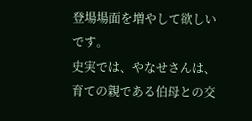登場場面を増やして欲しいです。
史実では、やなせさんは、育ての親である伯母との交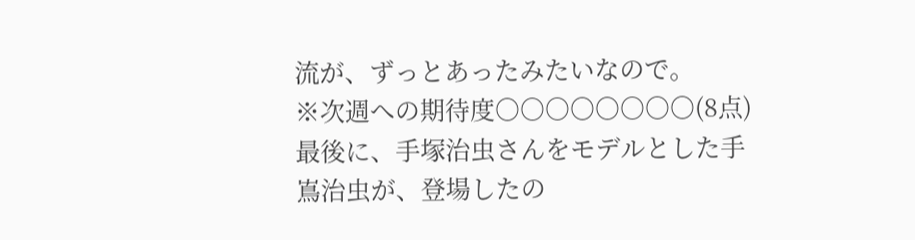流が、ずっとあったみたいなので。
※次週への期待度○○○○○○○○(8点)
最後に、手塚治虫さんをモデルとした手嶌治虫が、登場したの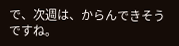で、次週は、からんできそうですね。